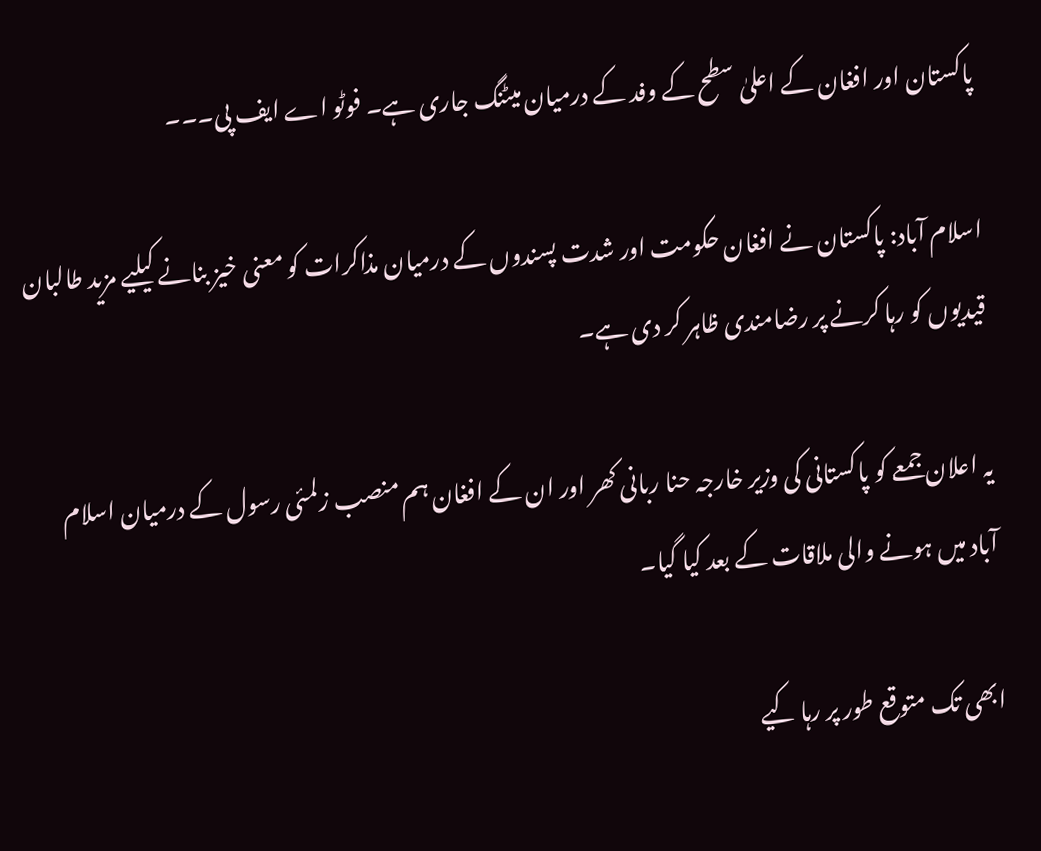پاکستان اور افغان کے اعلیٰ سطح کے وفد کے درمیان میٹنگ جاری ہے۔ فوٹو اے ایف پی۔۔۔

اسلام آباد: پاکستان نے افغان حکومت اور شدت پسندوں کے درمیان مذاکرات کو معنی خیز بنانے کیلیے مزید طالبان قیدیوں کو رہا کرنے پر رضامندی ظاہر کر دی ہے۔

یہ اعلان جمعے کو پاکستانی کی وزیر خارجہ حنا ربانی کھر اور ان کے افغان ہم منصب زلمئی رسول کے درمیان اسلام آباد میں ہونے والی ملاقات کے بعد کیا گیا۔

ابھی تک متوقع طور پر رہا کیے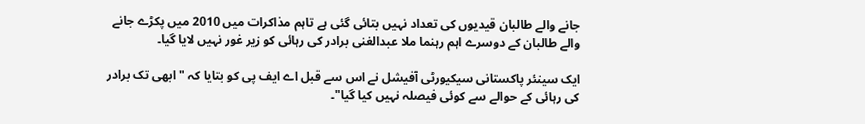جانے والے طالبان قیدیوں کی تعداد نہیں بتائی گئی ہے تاہم مذاکرات میں 2010 میں پکڑے جانے والے طالبان کے دوسرے اہم رہنما ملا عبدالغنی برادر کی رہائی کو زیر غور نہیں لایا گیا۔

ایک سینئر پاکستانی سیکیورٹی آفیشل نے اس سے قبل اے ایف پی کو بتایا کہ "ابھی تک برادر کی رہائی کے حوالے سے کوئی فیصلہ نہیں کیا گیا"۔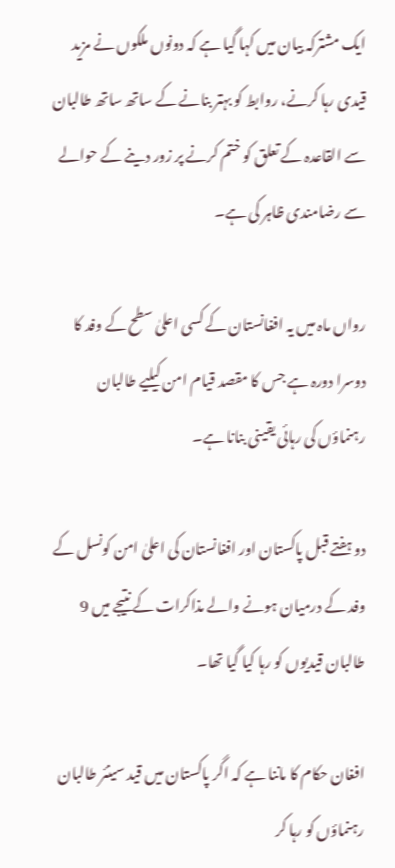ایک مشترکہ بیان میں کہا گیا ہے کہ دونوں ملکوں نے مزید قیدی رہا کرنے، روابط کو بہتر بنانے کے ساتھ ساتھ طالبان سے القاعدہ کے تعلق کو ختم کرنے پر زور دینے کے حوالے سے رضامندی ظاہر کی ہے۔

رواں ماہ میں یہ افغانستان کے کسی اعلیٰ سطح کے وفد کا دوسرا دورہ ہے جس کا مقصد قیام امن کیلیے طالبان رہنماؤں کی رہائی یقینی بنانا ہے۔

دو ہفتے قبل پاکستان اور افغانستان کی اعلیٰ امن کونسل کے وفد کے درمیان ہونے والے مذاکرات کے نتیجے میں 9 طالبان قیدیوں کو رہا کیا گیا تھا۔

افغان حکام کا ماننا ہے کہ اگر پاکستان میں قید سینئر طالبان رہنماؤں کو رہا کر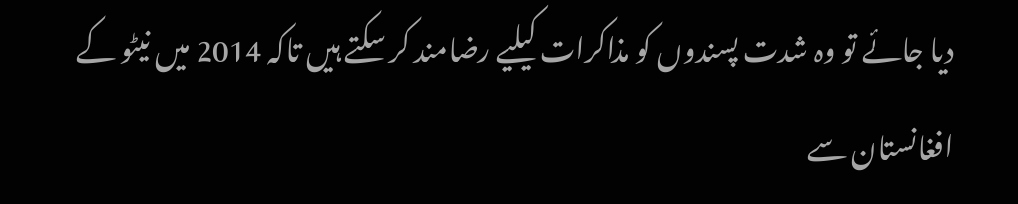دیا جائے تو وہ شدت پسندوں کو مذاکرات کیلیے رضامند کر سکتے ہیں تاکہ 2014 میں نیٹو کے افغانستان سے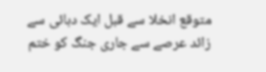متوقع انخلا سے قبل ایک دہائی سے زائد عرصے سے جاری جنگ کو ختم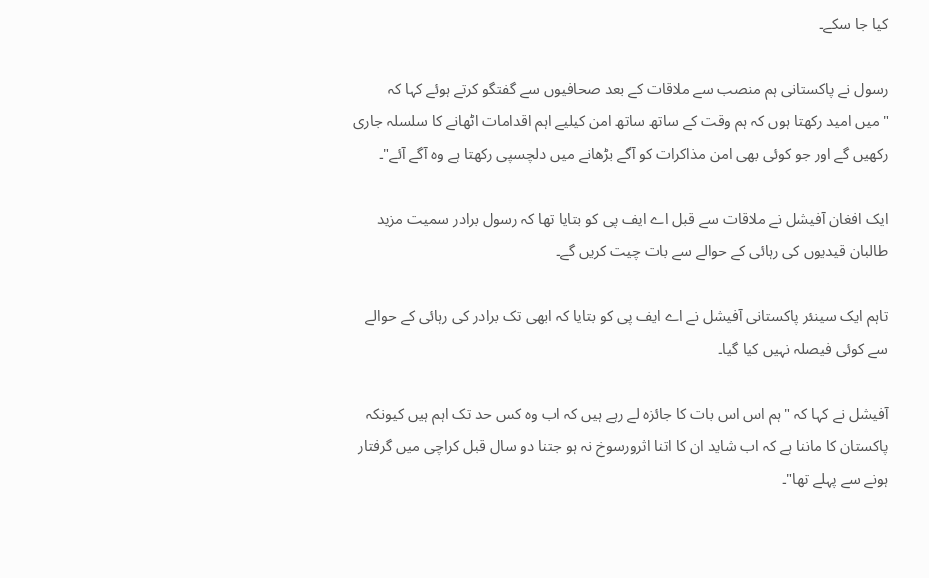کیا جا سکے۔

رسول نے پاکستانی ہم منصب سے ملاقات کے بعد صحافیوں سے گفتگو کرتے ہوئے کہا کہ "میں امید رکھتا ہوں کہ ہم وقت کے ساتھ ساتھ امن کیلیے اہم اقدامات اٹھانے کا سلسلہ جاری رکھیں گے اور جو کوئی بھی امن مذاکرات کو آگے بڑھانے میں دلچسپی رکھتا ہے وہ آگے آئے"۔

ایک افغان آفیشل نے ملاقات سے قبل اے ایف پی کو بتایا تھا کہ رسول برادر سمیت مزید طالبان قیدیوں کی رہائی کے حوالے سے بات چیت کریں گے۔

تاہم ایک سینئر پاکستانی آفیشل نے اے ایف پی کو بتایا کہ ابھی تک برادر کی رہائی کے حوالے سے کوئی فیصلہ نہیں کیا گیا۔

آفیشل نے کہا کہ "ہم اس اس بات کا جائزہ لے رہے ہیں کہ اب وہ کس حد تک اہم ہیں کیونکہ پاکستان کا ماننا ہے کہ اب شاید ان کا اتنا اثرورسوخ نہ ہو جتنا دو سال قبل کراچی میں گرفتار ہونے سے پہلے تھا"۔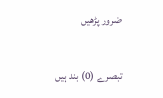ضرور پڑھیں

تبصرے (0) بند ہیں